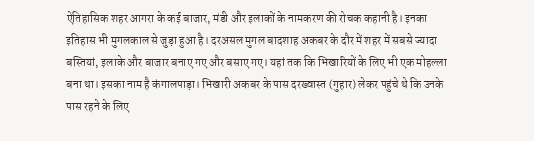ऐतिहासिक शहर आगरा के कई बाजार, मंडी और इलाकों के नामकरण की रोचक कहानी है। इनका इतिहास भी मुगलकाल से जुड़ा हुआ है। दरअसल मुगल बादशाह अकबर के दौर में शहर में सबसे ज्यादा बस्तियां, इलाके और बाजार बनाए गए और बसाए गए। यहां तक कि भिखारियों के लिए भी एक मोहल्ला बना था। इसका नाम है कंगालपाड़ा। भिखारी अकबर के पास दरख्वास्त (गुहार) लेकर पहुंचे थे कि उनके पास रहने के लिए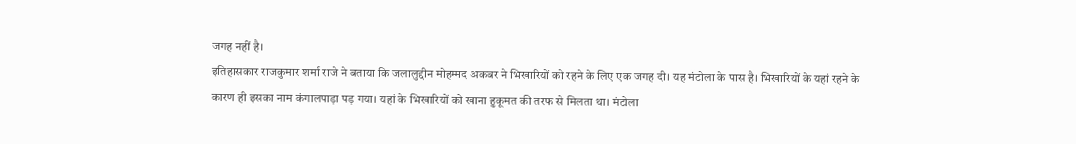जगह नहीं है।
इतिहासकार राजकुमार शर्मा राजे ने बताया कि जलालुद्दीन मोहम्मद अकबर ने भिखारियों को रहने के लिए एक जगह दी। यह मंटोला के पास है। भिखारियों के यहां रहने के कारण ही इसका नाम कंगालपाड़ा पड़ गया। यहां के भिखारियों को खाना हुकूमत की तरफ से मिलता था। मंटोला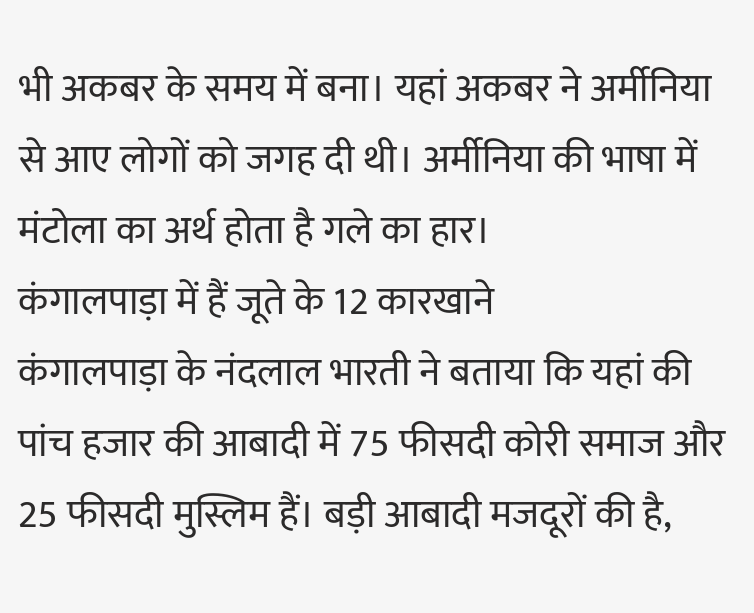भी अकबर के समय में बना। यहां अकबर ने अर्मीनिया से आए लोगों को जगह दी थी। अर्मीनिया की भाषा में मंटोला का अर्थ होता है गले का हार।
कंगालपाड़ा में हैं जूते के 12 कारखाने
कंगालपाड़ा के नंदलाल भारती ने बताया कि यहां की पांच हजार की आबादी में 75 फीसदी कोरी समाज और 25 फीसदी मुस्लिम हैं। बड़ी आबादी मजदूरों की है,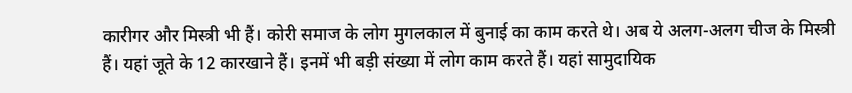कारीगर और मिस्त्री भी हैं। कोरी समाज के लोग मुगलकाल में बुनाई का काम करते थे। अब ये अलग-अलग चीज के मिस्त्री हैं। यहां जूते के 12 कारखाने हैं। इनमें भी बड़ी संख्या में लोग काम करते हैं। यहां सामुदायिक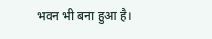भवन भी बना हुआ है।